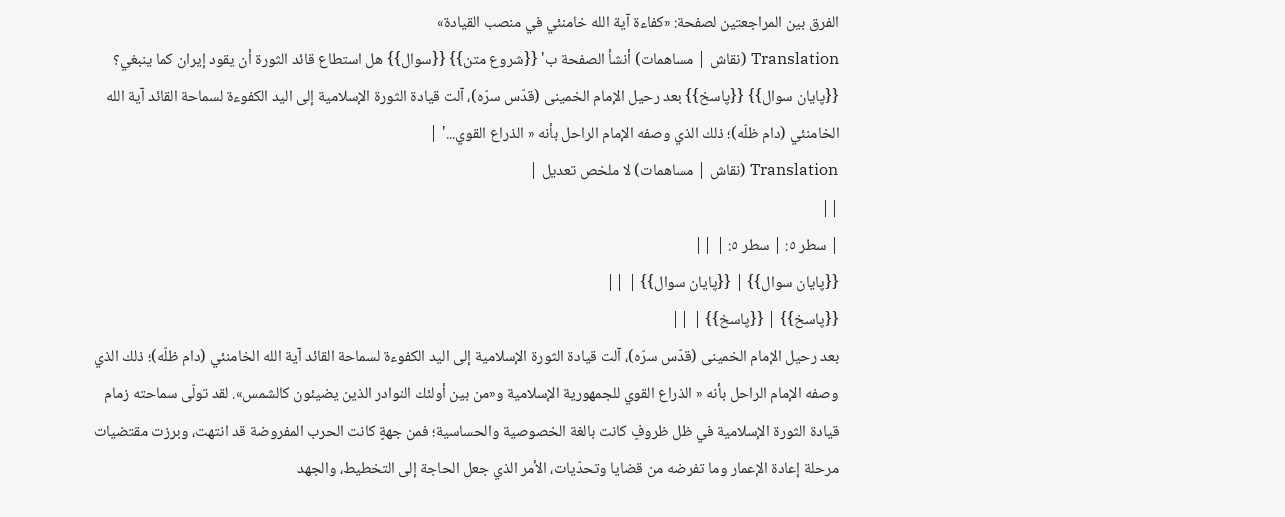الفرق بين المراجعتين لصفحة: «كفاءة آية الله خامنئي في منصب القيادة»
Translation (نقاش | مساهمات) أنشأ الصفحة ب' {{شروع متن}} {{سوال}} هل استطاع قائد الثورة أن يقود إيران كما ينبغي؟ {{پایان سوال}} {{پاسخ}} بعد رحيل الإمام الخمینی (قدّس سرّه)، آلت قيادة الثورة الإسلامية إلى اليد الكفوءة لسماحة القائد آية الله الخامنئي (دام ظلّه)؛ ذلك الذي وصفه الإمام الراحل بأنه « الذراع القوي...' |
Translation (نقاش | مساهمات) لا ملخص تعديل |
||
| سطر ٥: | سطر ٥: | ||
{{پایان سوال}} | {{پایان سوال}} | ||
{{پاسخ}} | {{پاسخ}} | ||
بعد رحيل الإمام الخمینی (قدّس سرّه)، آلت قيادة الثورة الإسلامية إلى اليد الكفوءة لسماحة القائد آية الله الخامنئي (دام ظلّه)؛ ذلك الذي وصفه الإمام الراحل بأنه « الذراع القوي للجمهورية الإسلامية و«من بين أولئك النوادر الذين يضيئون كالشمس». لقد تولّى سماحته زمام قيادة الثورة الإسلامية في ظل ظروفٍ كانت بالغة الخصوصية والحساسية؛ فمن جهةٍ كانت الحرب المفروضة قد انتهت، وبرزت مقتضيات مرحلة إعادة الإعمار وما تفرضه من قضايا وتحدّيات، الأمر الذي جعل الحاجة إلى التخطيط، والجهد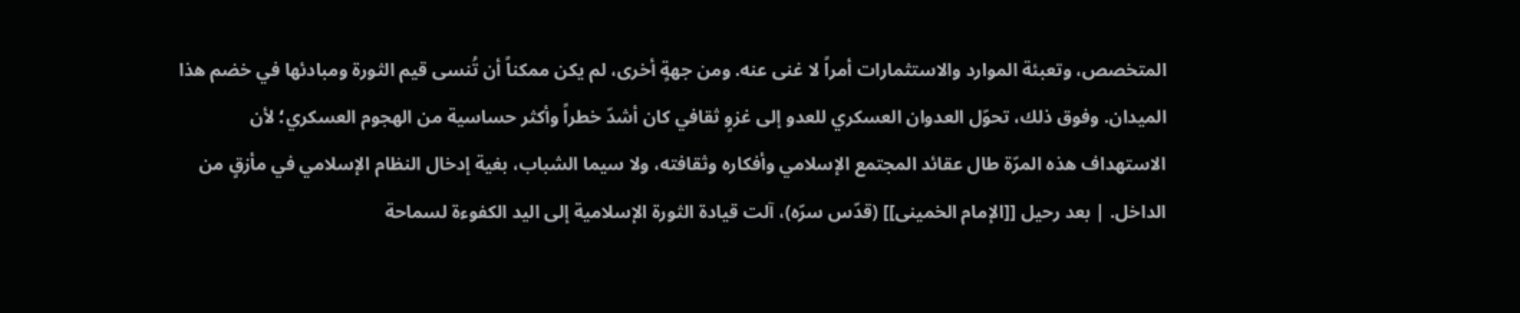المتخصص، وتعبئة الموارد والاستثمارات أمراً لا غنى عنه. ومن جهةٍ أخرى، لم يكن ممكناً أن تُنسى قيم الثورة ومبادئها في خضم هذا الميدان. وفوق ذلك، تحوّل العدوان العسكري للعدو إلى غزوٍ ثقافي كان أشدّ خطراً وأكثر حساسية من الهجوم العسكري؛ لأن الاستهداف هذه المرّة طال عقائد المجتمع الإسلامي وأفكاره وثقافته، ولا سيما الشباب، بغية إدخال النظام الإسلامي في مأزقٍ من الداخل. | بعد رحيل [[الإمام الخمینی]] (قدّس سرّه)، آلت قيادة الثورة الإسلامية إلى اليد الكفوءة لسماحة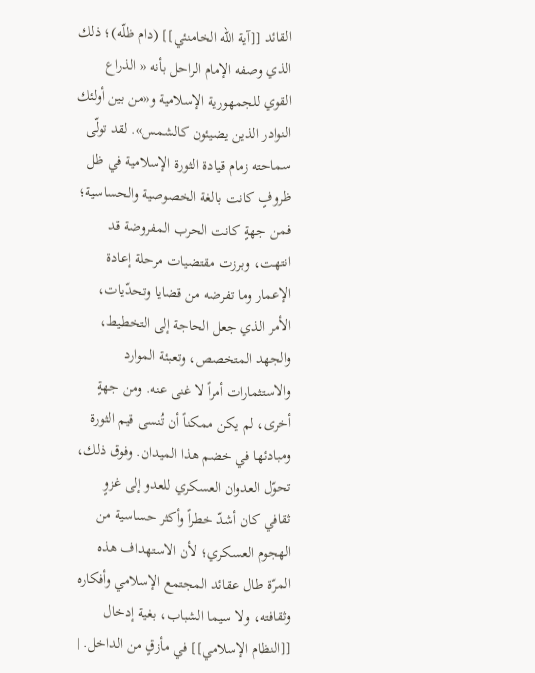القائد [[آية الله الخامنئي]] (دام ظلّه)؛ ذلك الذي وصفه الإمام الراحل بأنه « الذراع القوي للجمهورية الإسلامية و«من بين أولئك النوادر الذين يضيئون كالشمس». لقد تولّى سماحته زمام قيادة الثورة الإسلامية في ظل ظروفٍ كانت بالغة الخصوصية والحساسية؛ فمن جهةٍ كانت الحرب المفروضة قد انتهت، وبرزت مقتضيات مرحلة إعادة الإعمار وما تفرضه من قضايا وتحدّيات، الأمر الذي جعل الحاجة إلى التخطيط، والجهد المتخصص، وتعبئة الموارد والاستثمارات أمراً لا غنى عنه. ومن جهةٍ أخرى، لم يكن ممكناً أن تُنسى قيم الثورة ومبادئها في خضم هذا الميدان. وفوق ذلك، تحوّل العدوان العسكري للعدو إلى غزوٍ ثقافي كان أشدّ خطراً وأكثر حساسية من الهجوم العسكري؛ لأن الاستهداف هذه المرّة طال عقائد المجتمع الإسلامي وأفكاره وثقافته، ولا سيما الشباب، بغية إدخال [[النظام الإسلامي]] في مأزقٍ من الداخل. |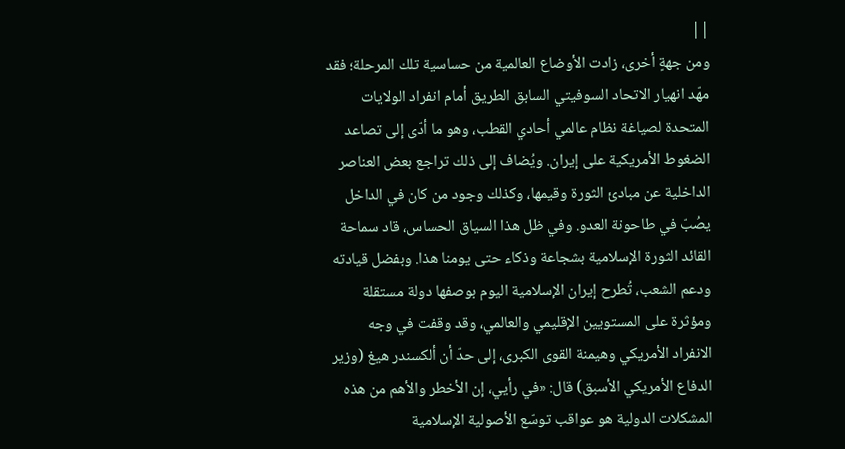||
ومن جهةٍ أخرى، زادت الأوضاع العالمية من حساسية تلك المرحلة؛ فقد مهّد انهيار الاتحاد السوفيتي السابق الطريق أمام انفراد الولايات المتحدة لصياغة نظام عالمي أحادي القطب، وهو ما أدّى إلى تصاعد الضغوط الأمريكية على إيران. ويُضاف إلى ذلك تراجع بعض العناصر الداخلية عن مبادئ الثورة وقيمها، وكذلك وجود من كان في الداخل يصُبّ في طاحونة العدو. وفي ظل هذا السياق الحساس، قاد سماحة القائد الثورة الإسلامية بشجاعة وذكاء حتى يومنا هذا. وبفضل قيادته ودعم الشعب، تُطرح إيران الإسلامية اليوم بوصفها دولة مستقلة ومؤثرة على المستويين الإقليمي والعالمي، وقد وقفت في وجه الانفراد الأمريكي وهيمنة القوى الكبرى، إلى حدّ أن ألكسندر هيغ (وزير الدفاع الأمريكي الأسبق) قال: «في رأيي، إن الأخطر والأهم من هذه المشكلات الدولية هو عواقب توسّع الأصولية الإسلامية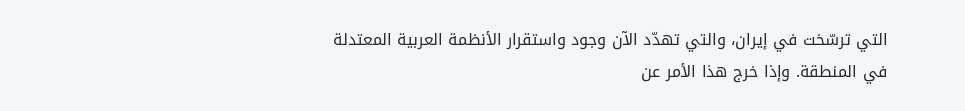التي ترسّخت في إيران، والتي تهدّد الآن وجود واستقرار الأنظمة العربية المعتدلة في المنطقة. وإذا خرج هذا الأمر عن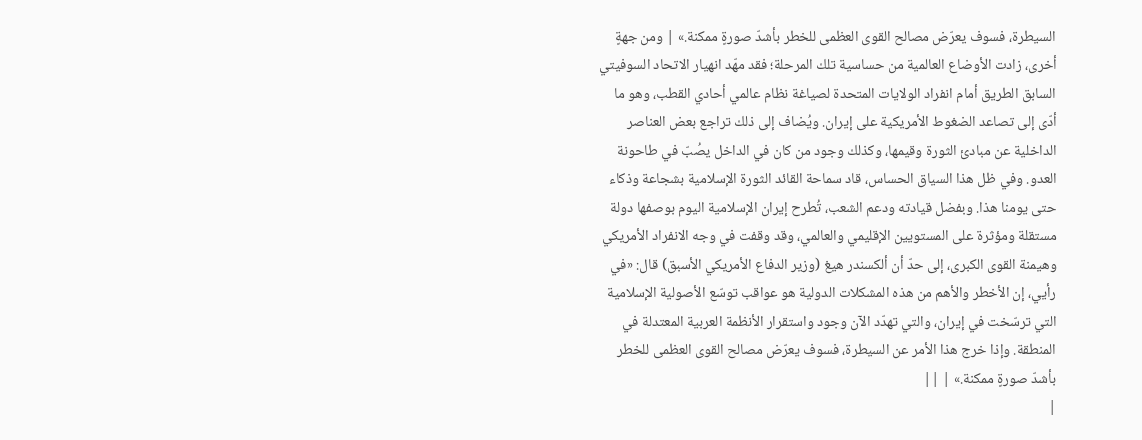السيطرة، فسوف يعرّض مصالح القوى العظمى للخطر بأشدّ صورةٍ ممكنة.» | ومن جهةٍ أخرى، زادت الأوضاع العالمية من حساسية تلك المرحلة؛ فقد مهّد انهيار الاتحاد السوفيتي السابق الطريق أمام انفراد الولايات المتحدة لصياغة نظام عالمي أحادي القطب، وهو ما أدّى إلى تصاعد الضغوط الأمريكية على إيران. ويُضاف إلى ذلك تراجع بعض العناصر الداخلية عن مبادئ الثورة وقيمها، وكذلك وجود من كان في الداخل يصُبّ في طاحونة العدو. وفي ظل هذا السياق الحساس، قاد سماحة القائد الثورة الإسلامية بشجاعة وذكاء حتى يومنا هذا. وبفضل قيادته ودعم الشعب، تُطرح إيران الإسلامية اليوم بوصفها دولة مستقلة ومؤثرة على المستويين الإقليمي والعالمي، وقد وقفت في وجه الانفراد الأمريكي وهيمنة القوى الكبرى، إلى حدّ أن ألكسندر هيغ (وزير الدفاع الأمريكي الأسبق) قال: «في رأيي، إن الأخطر والأهم من هذه المشكلات الدولية هو عواقب توسّع الأصولية الإسلامية التي ترسّخت في إيران، والتي تهدّد الآن وجود واستقرار الأنظمة العربية المعتدلة في المنطقة. وإذا خرج هذا الأمر عن السيطرة، فسوف يعرّض مصالح القوى العظمى للخطر بأشدّ صورةٍ ممكنة.» | ||
|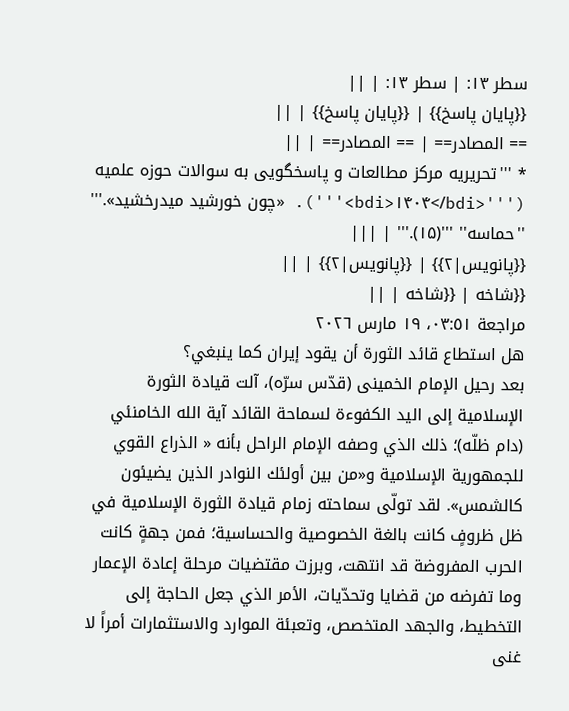سطر ١٣: | سطر ١٣: | ||
{{پایان پاسخ}} | {{پایان پاسخ}} | ||
== المصادر== | == المصادر== | ||
* '''تحریریه مرکز مطالعات و پاسخگویی به سوالات حوزه علمیه ('''<bdi>۱۴۰۴</bdi>'''). «چون خورشید میدرخشید».''' ''حماسه'' '''(۱۵).''' | |||
{{پانویس|۲}} | {{پانویس|۲}} | ||
{{شاخه | {{شاخه | ||
مراجعة ٠٣:٥١، ١٩ مارس ٢٠٢٦
هل استطاع قائد الثورة أن يقود إيران كما ينبغي؟
بعد رحيل الإمام الخمینی (قدّس سرّه)، آلت قيادة الثورة الإسلامية إلى اليد الكفوءة لسماحة القائد آية الله الخامنئي (دام ظلّه)؛ ذلك الذي وصفه الإمام الراحل بأنه « الذراع القوي للجمهورية الإسلامية و«من بين أولئك النوادر الذين يضيئون كالشمس». لقد تولّى سماحته زمام قيادة الثورة الإسلامية في ظل ظروفٍ كانت بالغة الخصوصية والحساسية؛ فمن جهةٍ كانت الحرب المفروضة قد انتهت، وبرزت مقتضيات مرحلة إعادة الإعمار وما تفرضه من قضايا وتحدّيات، الأمر الذي جعل الحاجة إلى التخطيط، والجهد المتخصص، وتعبئة الموارد والاستثمارات أمراً لا غنى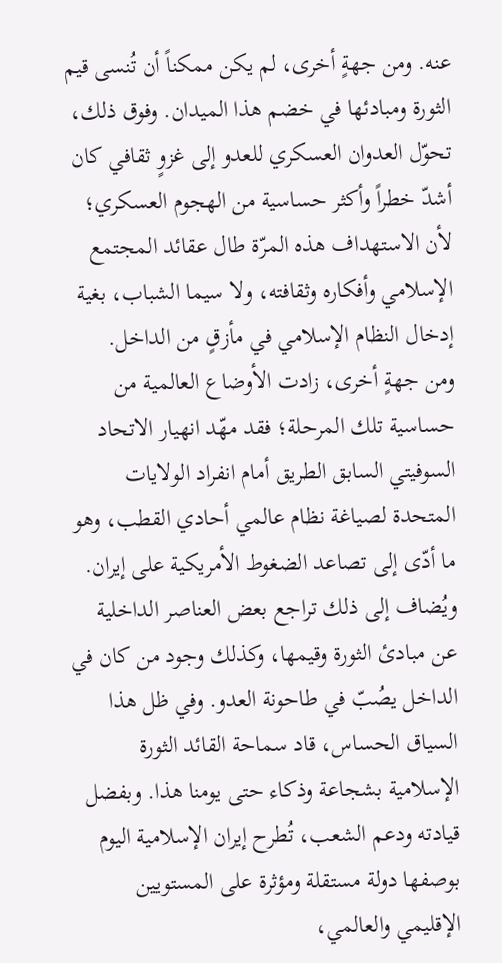عنه. ومن جهةٍ أخرى، لم يكن ممكناً أن تُنسى قيم الثورة ومبادئها في خضم هذا الميدان. وفوق ذلك، تحوّل العدوان العسكري للعدو إلى غزوٍ ثقافي كان أشدّ خطراً وأكثر حساسية من الهجوم العسكري؛ لأن الاستهداف هذه المرّة طال عقائد المجتمع الإسلامي وأفكاره وثقافته، ولا سيما الشباب، بغية إدخال النظام الإسلامي في مأزقٍ من الداخل.
ومن جهةٍ أخرى، زادت الأوضاع العالمية من حساسية تلك المرحلة؛ فقد مهّد انهيار الاتحاد السوفيتي السابق الطريق أمام انفراد الولايات المتحدة لصياغة نظام عالمي أحادي القطب، وهو ما أدّى إلى تصاعد الضغوط الأمريكية على إيران. ويُضاف إلى ذلك تراجع بعض العناصر الداخلية عن مبادئ الثورة وقيمها، وكذلك وجود من كان في الداخل يصُبّ في طاحونة العدو. وفي ظل هذا السياق الحساس، قاد سماحة القائد الثورة الإسلامية بشجاعة وذكاء حتى يومنا هذا. وبفضل قيادته ودعم الشعب، تُطرح إيران الإسلامية اليوم بوصفها دولة مستقلة ومؤثرة على المستويين الإقليمي والعالمي،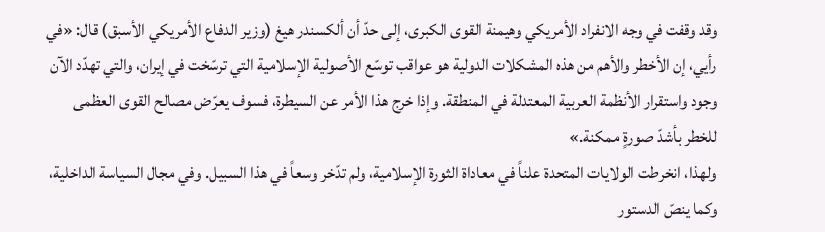وقد وقفت في وجه الانفراد الأمريكي وهيمنة القوى الكبرى، إلى حدّ أن ألكسندر هيغ (وزير الدفاع الأمريكي الأسبق) قال: «في رأيي، إن الأخطر والأهم من هذه المشكلات الدولية هو عواقب توسّع الأصولية الإسلامية التي ترسّخت في إيران، والتي تهدّد الآن وجود واستقرار الأنظمة العربية المعتدلة في المنطقة. وإذا خرج هذا الأمر عن السيطرة، فسوف يعرّض مصالح القوى العظمى للخطر بأشدّ صورةٍ ممكنة.»
ولهذا، انخرطت الولايات المتحدة علناً في معاداة الثورة الإسلامية، ولم تدّخر وسعاً في هذا السبيل. وفي مجال السياسة الداخلية، وكما ينصّ الدستور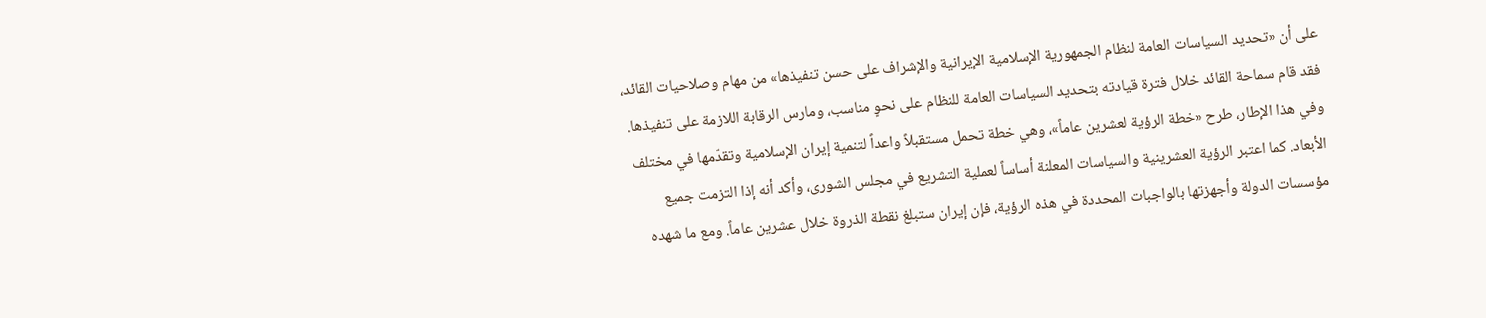على أن «تحديد السياسات العامة لنظام الجمهورية الإسلامية الإيرانية والإشراف على حسن تنفيذها» من مهام وصلاحيات القائد، فقد قام سماحة القائد خلال فترة قيادته بتحديد السياسات العامة للنظام على نحوٍ مناسب، ومارس الرقابة اللازمة على تنفيذها. وفي هذا الإطار، طرح «خطة الرؤية لعشرين عاماً»، وهي خطة تحمل مستقبلاً واعداً لتنمية إيران الإسلامية وتقدّمها في مختلف الأبعاد. كما اعتبر الرؤية العشرينية والسياسات المعلنة أساساً لعملية التشريع في مجلس الشورى، وأكد أنه إذا التزمت جميع مؤسسات الدولة وأجهزتها بالواجبات المحددة في هذه الرؤية، فإن إيران ستبلغ نقطة الذروة خلال عشرين عاماً. ومع ما شهده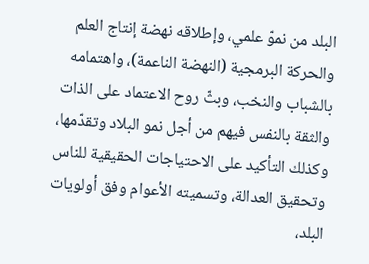البلد من نموّ علمي، وإطلاقه نهضة إنتاج العلم والحركة البرمجية (النهضة الناعمة)، واهتمامه بالشباب والنخب، وبثّ روح الاعتماد على الذات والثقة بالنفس فيهم من أجل نمو البلاد وتقدّمها، وكذلك التأكيد على الاحتياجات الحقيقية للناس وتحقيق العدالة، وتسميته الأعوام وفق أولويات البلد،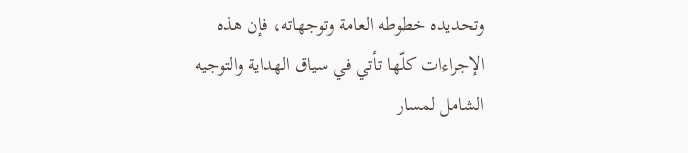وتحديده خطوطه العامة وتوجهاته، فإن هذه الإجراءات كلّها تأتي في سياق الهداية والتوجيه الشامل لمسار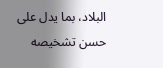البلاد، بما يدل على حسن تشخيصه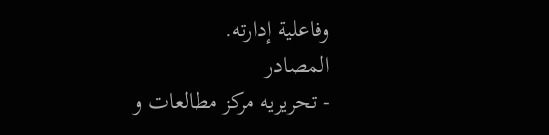وفاعلية إدارته.
المصادر
- تحریریه مرکز مطالعات و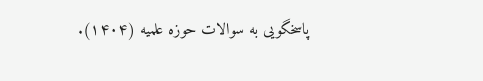پاسخگویی به سوالات حوزه علمیه (۱۴۰۴).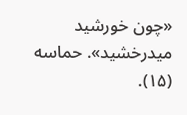«چون خورشید میدرخشید». حماسه (۱۵).